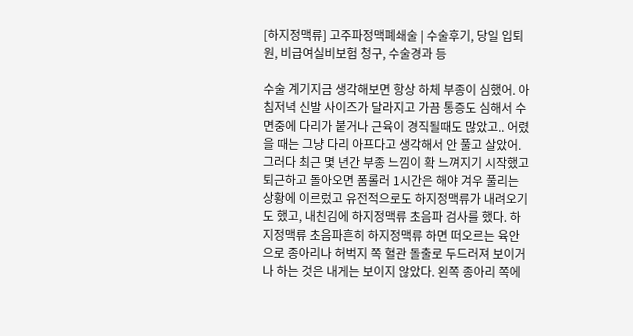[하지정맥류] 고주파정맥폐쇄술 | 수술후기, 당일 입퇴원, 비급여실비보험 청구, 수술경과 등

수술 계기지금 생각해보면 항상 하체 부종이 심했어. 아침저녁 신발 사이즈가 달라지고 가끔 통증도 심해서 수면중에 다리가 붙거나 근육이 경직될때도 많았고.. 어렸을 때는 그냥 다리 아프다고 생각해서 안 풀고 살았어. 그러다 최근 몇 년간 부종 느낌이 확 느껴지기 시작했고 퇴근하고 돌아오면 폼롤러 1시간은 해야 겨우 풀리는 상황에 이르렀고 유전적으로도 하지정맥류가 내려오기도 했고, 내친김에 하지정맥류 초음파 검사를 했다. 하지정맥류 초음파흔히 하지정맥류 하면 떠오르는 육안으로 종아리나 허벅지 쪽 혈관 돌출로 두드러져 보이거나 하는 것은 내게는 보이지 않았다. 왼쪽 종아리 쪽에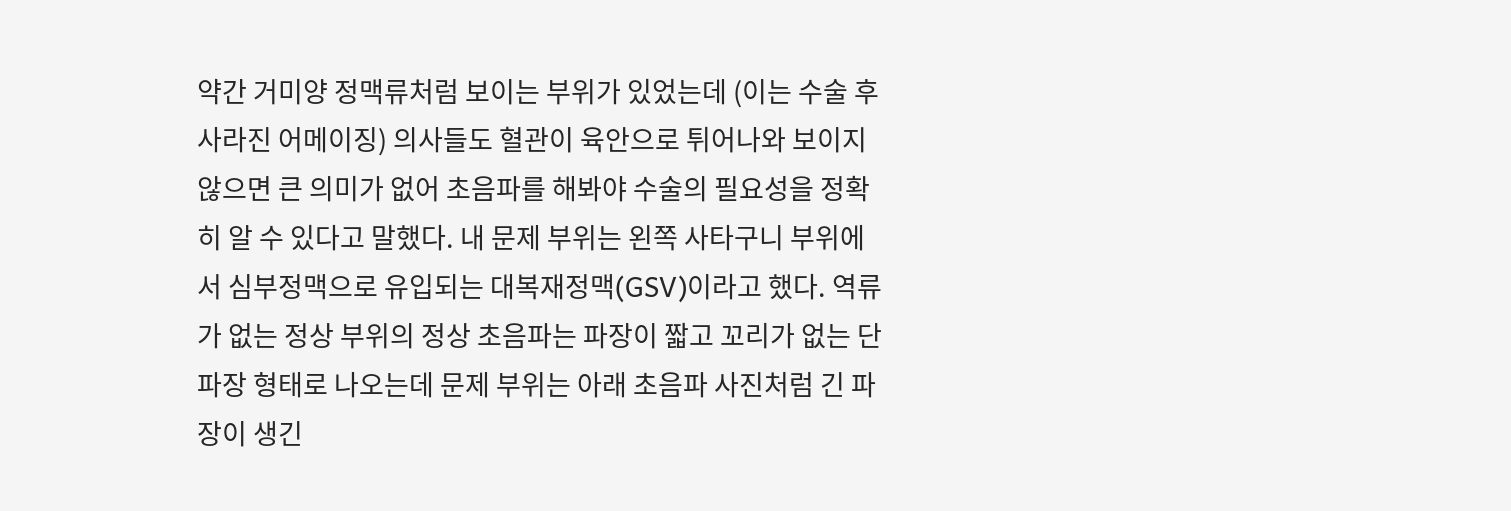약간 거미양 정맥류처럼 보이는 부위가 있었는데 (이는 수술 후 사라진 어메이징) 의사들도 혈관이 육안으로 튀어나와 보이지 않으면 큰 의미가 없어 초음파를 해봐야 수술의 필요성을 정확히 알 수 있다고 말했다. 내 문제 부위는 왼쪽 사타구니 부위에서 심부정맥으로 유입되는 대복재정맥(GSV)이라고 했다. 역류가 없는 정상 부위의 정상 초음파는 파장이 짧고 꼬리가 없는 단파장 형태로 나오는데 문제 부위는 아래 초음파 사진처럼 긴 파장이 생긴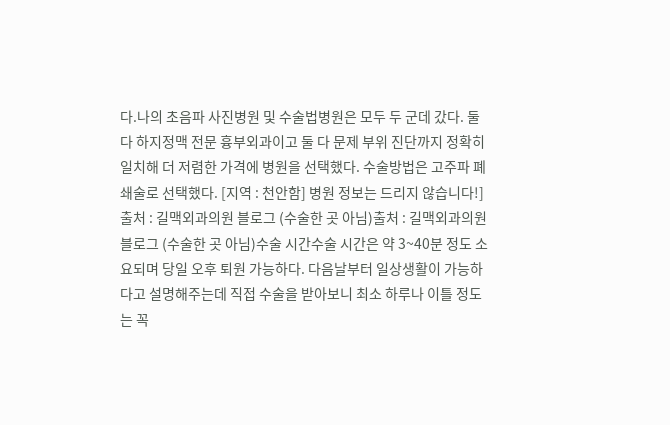다.나의 초음파 사진병원 및 수술법병원은 모두 두 군데 갔다. 둘 다 하지정맥 전문 흉부외과이고 둘 다 문제 부위 진단까지 정확히 일치해 더 저렴한 가격에 병원을 선택했다. 수술방법은 고주파 폐쇄술로 선택했다. [지역 : 천안함] 병원 정보는 드리지 않습니다!]출처 : 길맥외과의원 블로그 (수술한 곳 아님)출처 : 길맥외과의원 블로그 (수술한 곳 아님)수술 시간수술 시간은 약 3~40분 정도 소요되며 당일 오후 퇴원 가능하다. 다음날부터 일상생활이 가능하다고 설명해주는데 직접 수술을 받아보니 최소 하루나 이틀 정도는 꼭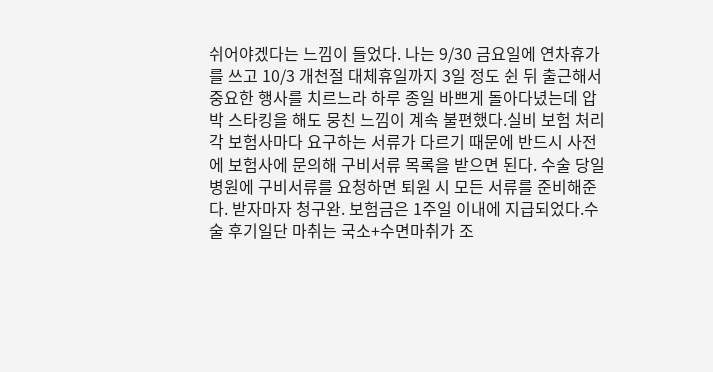쉬어야겠다는 느낌이 들었다. 나는 9/30 금요일에 연차휴가를 쓰고 10/3 개천절 대체휴일까지 3일 정도 쉰 뒤 출근해서 중요한 행사를 치르느라 하루 종일 바쁘게 돌아다녔는데 압박 스타킹을 해도 뭉친 느낌이 계속 불편했다.실비 보험 처리각 보험사마다 요구하는 서류가 다르기 때문에 반드시 사전에 보험사에 문의해 구비서류 목록을 받으면 된다. 수술 당일 병원에 구비서류를 요청하면 퇴원 시 모든 서류를 준비해준다. 받자마자 청구완. 보험금은 1주일 이내에 지급되었다.수술 후기일단 마취는 국소+수면마취가 조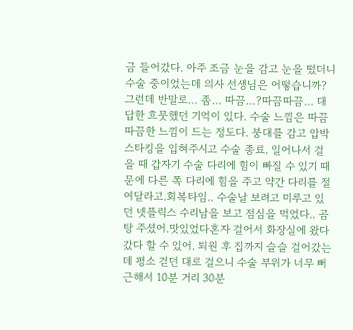금 들어갔다. 아주 조금 눈을 감고 눈을 떴더니 수술 중이었는데 의사 선생님은 어떻습니까? 그런데 반말로… 좀… 따끔…?따끔따끔… 대답한 흐뭇했던 기억이 있다. 수술 느낌은 따끔따끔한 느낌이 드는 정도다. 붕대를 감고 압박 스타킹을 입혀주시고 수술 종료. 일어나서 걸을 때 갑자기 수술 다리에 힘이 빠질 수 있기 때문에 다른 쪽 다리에 힘을 주고 약간 다리를 절여달라고.회복타임.. 수술날 보려고 미루고 있던 넷플릭스 수리남을 보고 점심을 먹었다.. 곰탕 주셨어.맛있었다혼자 걸어서 화장실에 왔다 갔다 할 수 있어. 퇴원 후 집까지 슬슬 걸어갔는데 평소 걷던 대로 걸으니 수술 부위가 너무 뻐근해서 10분 거리 30분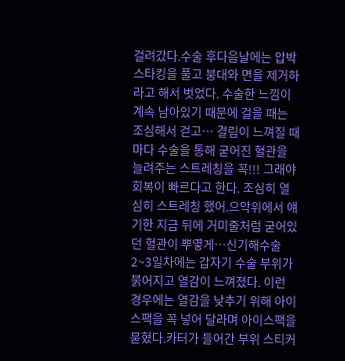걸려갔다.수술 후다음날에는 압박스타킹을 풀고 붕대와 면을 제거하라고 해서 벗었다. 수술한 느낌이 계속 남아있기 때문에 걸을 때는 조심해서 걷고… 결림이 느껴질 때마다 수술을 통해 굳어진 혈관을 늘려주는 스트레칭을 꼭!!! 그래야 회복이 빠르다고 한다. 조심히 열심히 스트레칭 했어.으악위에서 얘기한 지금 뒤에 거미줄처럼 굳어있던 혈관이 뿌옇게…신기해수술 2~3일차에는 갑자기 수술 부위가 붉어지고 열감이 느껴졌다. 이런 경우에는 열감을 낮추기 위해 아이스팩을 꼭 넣어 달라며 아이스팩을 묻혔다.카터가 들어간 부위 스티커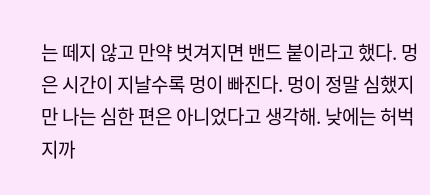는 떼지 않고 만약 벗겨지면 밴드 붙이라고 했다. 멍은 시간이 지날수록 멍이 빠진다. 멍이 정말 심했지만 나는 심한 편은 아니었다고 생각해. 낮에는 허벅지까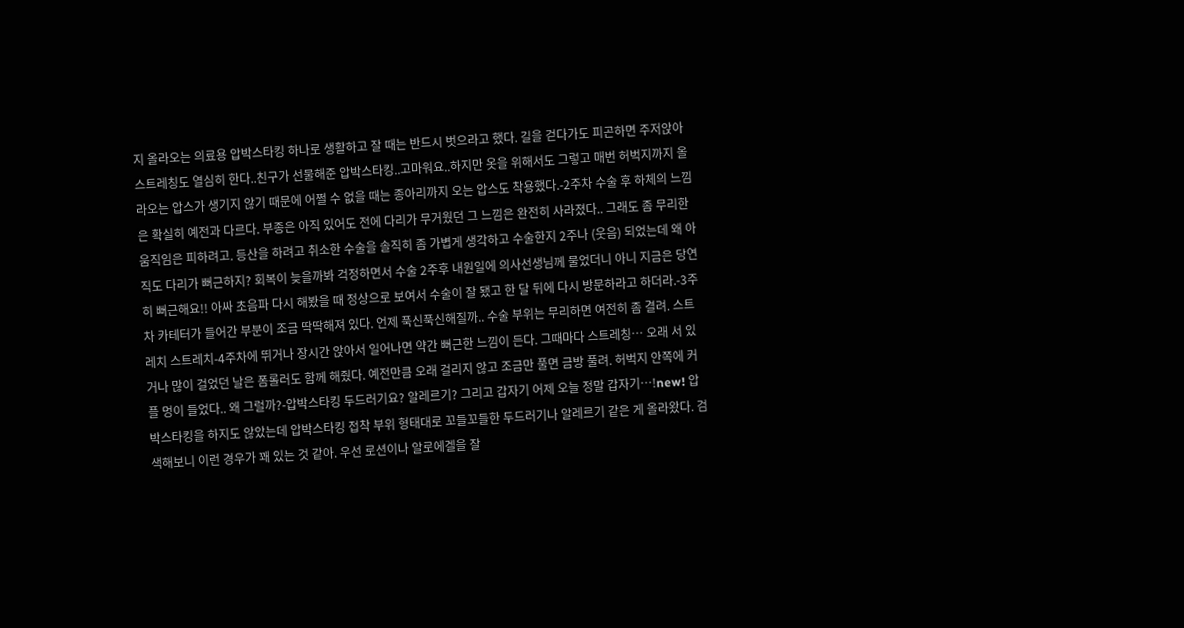지 올라오는 의료용 압박스타킹 하나로 생활하고 잘 때는 반드시 벗으라고 했다. 길을 걷다가도 피곤하면 주저앉아 스트레칭도 열심히 한다..친구가 선물해준 압박스타킹..고마워요..하지만 옷을 위해서도 그렇고 매번 허벅지까지 올라오는 압스가 생기지 않기 때문에 어쩔 수 없을 때는 종아리까지 오는 압스도 착용했다.-2주차 수술 후 하체의 느낌은 확실히 예전과 다르다. 부종은 아직 있어도 전에 다리가 무거웠던 그 느낌은 완전히 사라졌다.. 그래도 좀 무리한 움직임은 피하려고. 등산을 하려고 취소한 수술을 솔직히 좀 가볍게 생각하고 수술한지 2주나 (웃음) 되었는데 왜 아직도 다리가 뻐근하지? 회복이 늦을까봐 걱정하면서 수술 2주후 내원일에 의사선생님께 물었더니 아니 지금은 당연히 뻐근해요!! 아싸 초음파 다시 해봤을 때 정상으로 보여서 수술이 잘 됐고 한 달 뒤에 다시 방문하라고 하더라.-3주차 카테터가 들어간 부분이 조금 딱딱해져 있다. 언제 푹신푹신해질까.. 수술 부위는 무리하면 여전히 좀 결려. 스트레치 스트레치-4주차에 뛰거나 장시간 앉아서 일어나면 약간 뻐근한 느낌이 든다. 그때마다 스트레칭… 오래 서 있거나 많이 걸었던 날은 폼롤러도 함께 해줬다. 예전만큼 오래 걸리지 않고 조금만 풀면 금방 풀려. 허벅지 안쪽에 커플 멍이 들었다.. 왜 그럴까?-압박스타킹 두드러기요? 알레르기? 그리고 갑자기 어제 오늘 정말 갑자기…!new! 압박스타킹을 하지도 않았는데 압박스타킹 접착 부위 형태대로 꼬들꼬들한 두드러기나 알레르기 같은 게 올라왔다. 검색해보니 이런 경우가 꽤 있는 것 같아. 우선 로션이나 알로에겔을 잘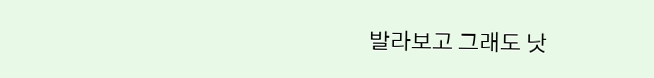발라보고 그래도 낫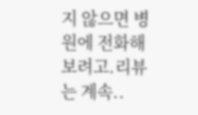지 않으면 병원에 전화해보려고.리뷰는 계속..